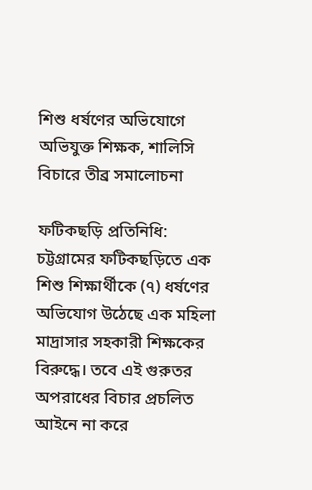শিশু ধর্ষণের অভিযোগে অভিযুক্ত শিক্ষক, শালিসি বিচারে তীব্র সমালোচনা

ফটিকছড়ি প্রতিনিধি: চট্টগ্রামের ফটিকছড়িতে এক শিশু শিক্ষার্থীকে (৭) ধর্ষণের অভিযোগ উঠেছে এক মহিলা মাদ্রাসার সহকারী শিক্ষকের বিরুদ্ধে। তবে এই গুরুতর অপরাধের বিচার প্রচলিত আইনে না করে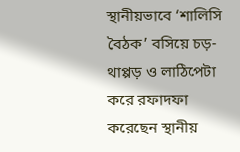স্থানীয়ভাবে ‘শালিসি বৈঠক’ বসিয়ে চড়-থাপ্পড় ও লাঠিপেটা করে রফাদফা করেছেন স্থানীয়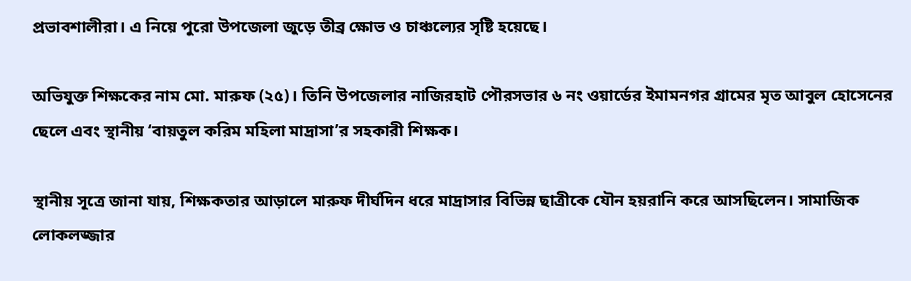প্রভাবশালীরা। এ নিয়ে পুরো উপজেলা জুড়ে তীব্র ক্ষোভ ও চাঞ্চল্যের সৃষ্টি হয়েছে।

অভিযুক্ত শিক্ষকের নাম মো. মারুফ (২৫)। তিনি উপজেলার নাজিরহাট পৌরসভার ৬ নং ওয়ার্ডের ইমামনগর গ্রামের মৃত আবুল হোসেনের ছেলে এবং স্থানীয় ‘বায়তুল করিম মহিলা মাদ্রাসা’র সহকারী শিক্ষক।

স্থানীয় সূত্রে জানা যায়, শিক্ষকতার আড়ালে মারুফ দীর্ঘদিন ধরে মাদ্রাসার বিভিন্ন ছাত্রীকে যৌন হয়রানি করে আসছিলেন। সামাজিক লোকলজ্জার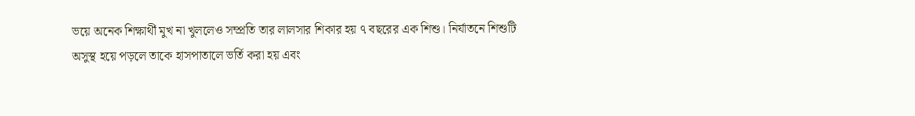ভয়ে অনেক শিক্ষার্থী মুখ না খুললেও সম্প্রতি তার লালসার শিকার হয় ৭ বছরের এক শিশু। নির্যাতনে শিশুটি অসুস্থ হয়ে পড়লে তাকে হাসপাতালে ভর্তি করা হয় এবং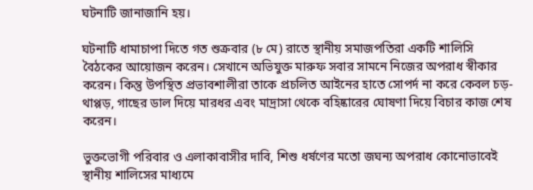ঘটনাটি জানাজানি হয়।

ঘটনাটি ধামাচাপা দিতে গত শুক্রবার (৮ মে) রাতে স্থানীয় সমাজপতিরা একটি শালিসি বৈঠকের আয়োজন করেন। সেখানে অভিযুক্ত মারুফ সবার সামনে নিজের অপরাধ স্বীকার করেন। কিন্তু উপস্থিত প্রভাবশালীরা তাকে প্রচলিত আইনের হাতে সোপর্দ না করে কেবল চড়-থাপ্পড়, গাছের ডাল দিয়ে মারধর এবং মাদ্রাসা থেকে বহিষ্কারের ঘোষণা দিয়ে বিচার কাজ শেষ করেন।

ভুক্তভোগী পরিবার ও এলাকাবাসীর দাবি, শিশু ধর্ষণের মতো জঘন্য অপরাধ কোনোভাবেই স্থানীয় শালিসের মাধ্যমে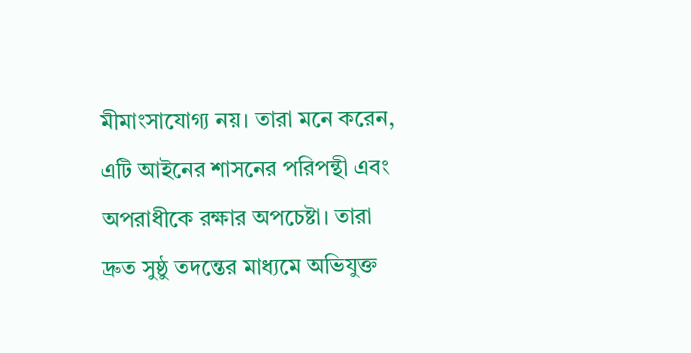মীমাংসাযোগ্য নয়। তারা মনে করেন, এটি আইনের শাসনের পরিপন্থী এবং অপরাধীকে রক্ষার অপচেষ্টা। তারা দ্রুত সুষ্ঠু তদন্তের মাধ্যমে অভিযুক্ত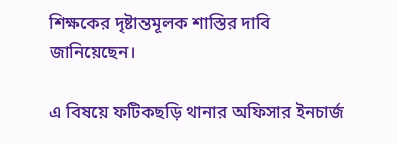শিক্ষকের দৃষ্টান্তমূলক শাস্তির দাবি জানিয়েছেন।

এ বিষয়ে ফটিকছড়ি থানার অফিসার ইনচার্জ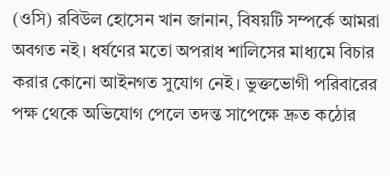(ওসি) রবিউল হোসেন খান জানান, বিষয়টি সম্পর্কে আমরা অবগত নই। ধর্ষণের মতো অপরাধ শালিসের মাধ্যমে বিচার করার কোনো আইনগত সুযোগ নেই। ভুক্তভোগী পরিবারের পক্ষ থেকে অভিযোগ পেলে তদন্ত সাপেক্ষে দ্রুত কঠোর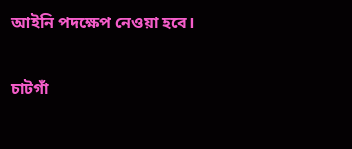আইনি পদক্ষেপ নেওয়া হবে।

চাটগাঁ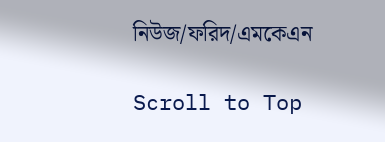নিউজ/ফরিদ/এমকেএন

Scroll to Top